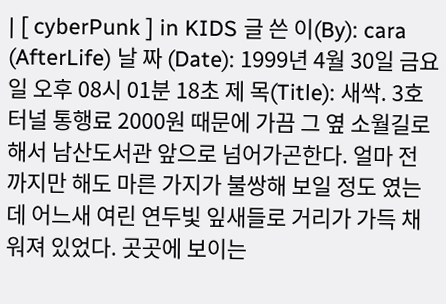| [ cyberPunk ] in KIDS 글 쓴 이(By): cara (AfterLife) 날 짜 (Date): 1999년 4월 30일 금요일 오후 08시 01분 18초 제 목(Title): 새싹. 3호터널 통행료 2000원 때문에 가끔 그 옆 소월길로 해서 남산도서관 앞으로 넘어가곤한다. 얼마 전 까지만 해도 마른 가지가 불쌍해 보일 정도 였는데 어느새 여린 연두빛 잎새들로 거리가 가득 채워져 있었다. 곳곳에 보이는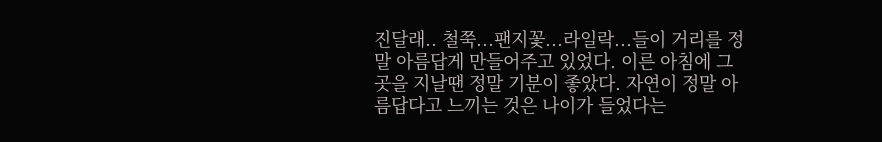진달래.. 철쭉...팬지꽃...라일락...들이 거리를 정말 아름답게 만들어주고 있었다. 이른 아침에 그 곳을 지날땐 정말 기분이 좋았다. 자연이 정말 아름답다고 느끼는 것은 나이가 들었다는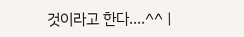것이라고 한다....^^ |